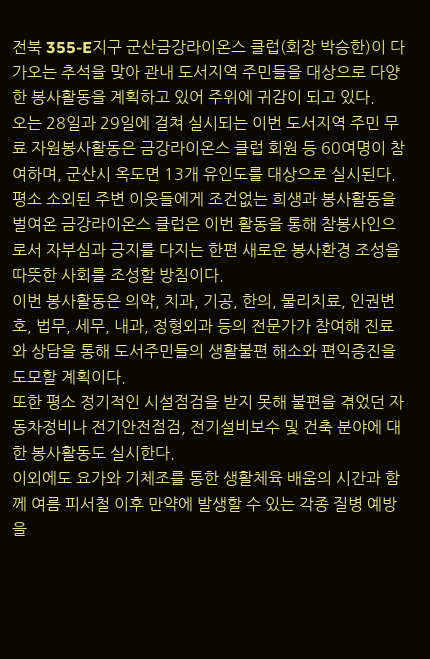전북 355-E지구 군산금강라이온스 클럽(회장 박승한)이 다가오는 추석을 맞아 관내 도서지역 주민들을 대상으로 다양한 봉사활동을 계획하고 있어 주위에 귀감이 되고 있다.
오는 28일과 29일에 걸쳐 실시되는 이번 도서지역 주민 무료 자원봉사활동은 금강라이온스 클럽 회원 등 60여명이 참여하며, 군산시 옥도면 13개 유인도를 대상으로 실시된다.
평소 소외된 주변 이웃들에게 조건없는 희생과 봉사활동을 벌여온 금강라이온스 클럽은 이번 활동을 통해 참봉사인으로서 자부심과 긍지를 다지는 한편 새로운 봉사환경 조성을 따뜻한 사회를 조성할 방침이다.
이번 봉사활동은 의약, 치과, 기공, 한의, 물리치료, 인권변호, 법무, 세무, 내과, 정형외과 등의 전문가가 참여해 진료와 상담을 통해 도서주민들의 생활불편 해소와 편익증진을 도모할 계획이다.
또한 평소 정기적인 시설점검을 받지 못해 불편을 겪었던 자동차정비나 전기안전점검, 전기설비보수 및 건축 분야에 대한 봉사활동도 실시한다.
이외에도 요가와 기체조를 통한 생활체육 배움의 시간과 함께 여름 피서철 이후 만약에 발생할 수 있는 각종 질병 예방을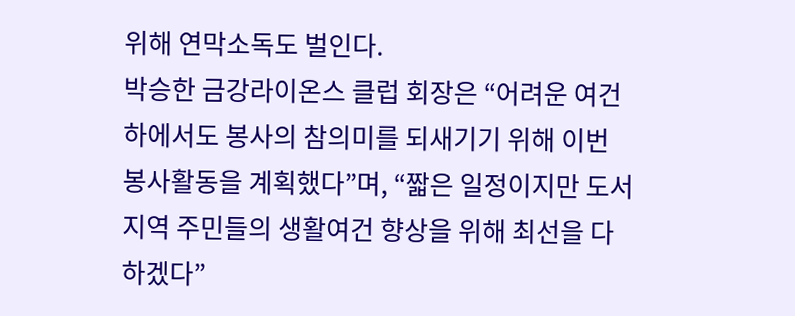위해 연막소독도 벌인다.
박승한 금강라이온스 클럽 회장은 “어려운 여건하에서도 봉사의 참의미를 되새기기 위해 이번 봉사활동을 계획했다”며, “짧은 일정이지만 도서지역 주민들의 생활여건 향상을 위해 최선을 다하겠다”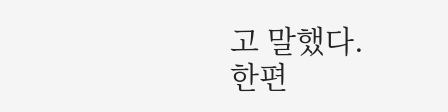고 말했다.
한편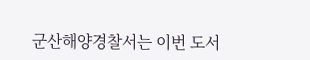군산해양경찰서는 이번 도서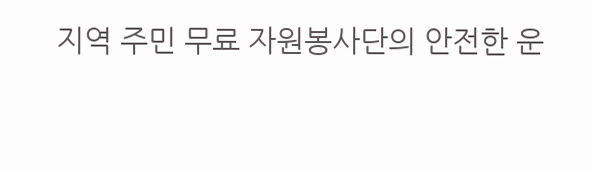지역 주민 무료 자원봉사단의 안전한 운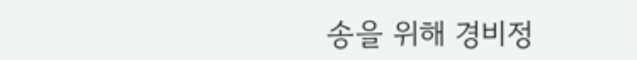송을 위해 경비정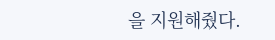을 지원해줬다.